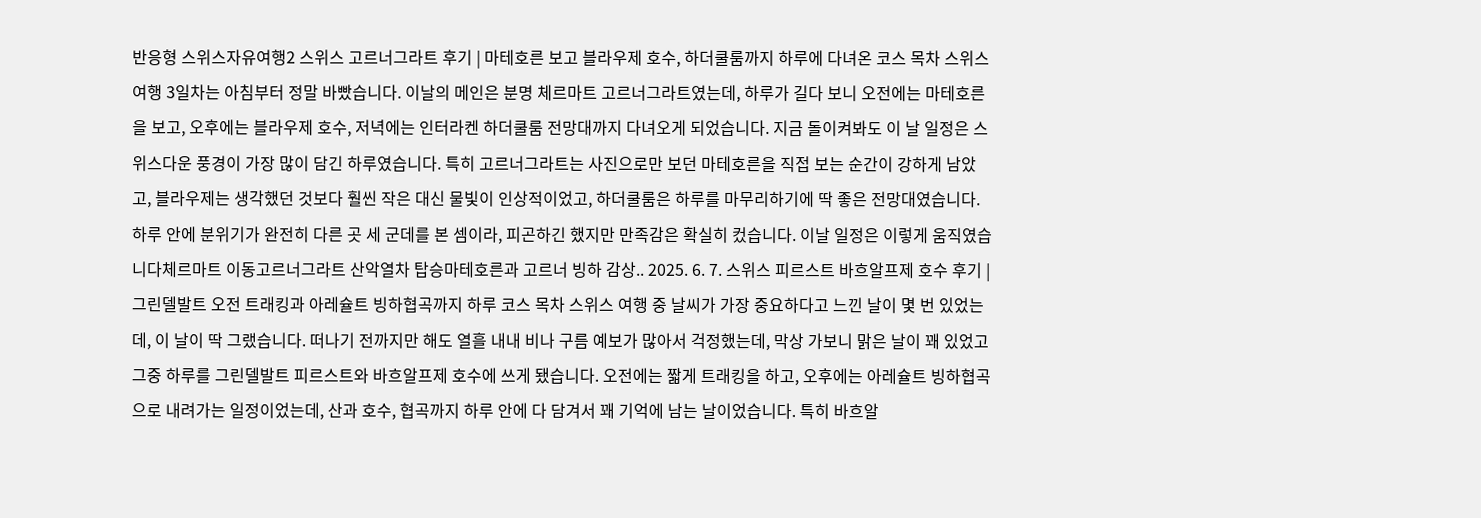반응형 스위스자유여행2 스위스 고르너그라트 후기 | 마테호른 보고 블라우제 호수, 하더쿨룸까지 하루에 다녀온 코스 목차 스위스 여행 3일차는 아침부터 정말 바빴습니다. 이날의 메인은 분명 체르마트 고르너그라트였는데, 하루가 길다 보니 오전에는 마테호른을 보고, 오후에는 블라우제 호수, 저녁에는 인터라켄 하더쿨룸 전망대까지 다녀오게 되었습니다. 지금 돌이켜봐도 이 날 일정은 스위스다운 풍경이 가장 많이 담긴 하루였습니다. 특히 고르너그라트는 사진으로만 보던 마테호른을 직접 보는 순간이 강하게 남았고, 블라우제는 생각했던 것보다 훨씬 작은 대신 물빛이 인상적이었고, 하더쿨룸은 하루를 마무리하기에 딱 좋은 전망대였습니다. 하루 안에 분위기가 완전히 다른 곳 세 군데를 본 셈이라, 피곤하긴 했지만 만족감은 확실히 컸습니다. 이날 일정은 이렇게 움직였습니다체르마트 이동고르너그라트 산악열차 탑승마테호른과 고르너 빙하 감상.. 2025. 6. 7. 스위스 피르스트 바흐알프제 호수 후기 | 그린델발트 오전 트래킹과 아레슐트 빙하협곡까지 하루 코스 목차 스위스 여행 중 날씨가 가장 중요하다고 느낀 날이 몇 번 있었는데, 이 날이 딱 그랬습니다. 떠나기 전까지만 해도 열흘 내내 비나 구름 예보가 많아서 걱정했는데, 막상 가보니 맑은 날이 꽤 있었고 그중 하루를 그린델발트 피르스트와 바흐알프제 호수에 쓰게 됐습니다. 오전에는 짧게 트래킹을 하고, 오후에는 아레슐트 빙하협곡으로 내려가는 일정이었는데, 산과 호수, 협곡까지 하루 안에 다 담겨서 꽤 기억에 남는 날이었습니다. 특히 바흐알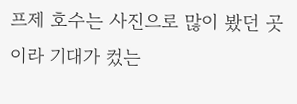프제 호수는 사진으로 많이 봤던 곳이라 기대가 컸는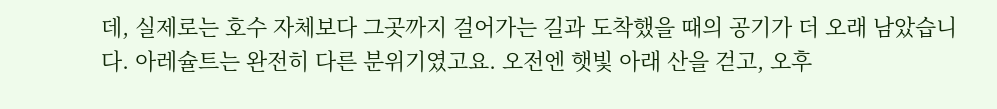데, 실제로는 호수 자체보다 그곳까지 걸어가는 길과 도착했을 때의 공기가 더 오래 남았습니다. 아레슐트는 완전히 다른 분위기였고요. 오전엔 햇빛 아래 산을 걷고, 오후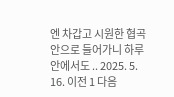엔 차갑고 시원한 협곡 안으로 들어가니 하루 안에서도 .. 2025. 5. 16. 이전 1 다음